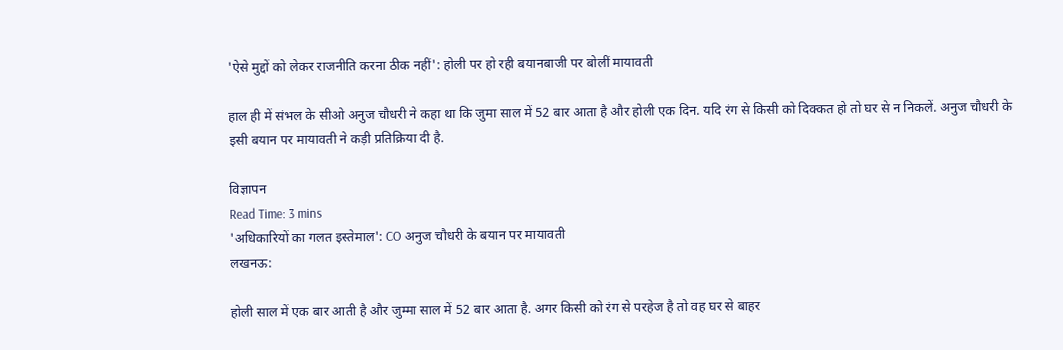'ऐसे मुद्दों को लेकर राजनीति करना ठीक नहीं': होली पर हो रही बयानबाजी पर बोलीं मायावती

हाल ही में संभल के सीओ अनुज चौधरी ने कहा था कि जुमा साल में 52 बार आता है और होली एक दिन. यदि रंग से किसी को दिक्कत हो तो घर से न निकलें. अनुज चौधरी के इसी बयान पर मायावती ने कड़ी प्रतिक्रिया दी है.

विज्ञापन
Read Time: 3 mins
'अधिकारियों का गलत इस्तेमाल': CO अनुज चौधरी के बयान पर मायावती
लखनऊ:

होली साल में एक बार आती है और जुम्मा साल में 52 बार आता है. अगर किसी को रंग से परहेज है तो वह घर से बाहर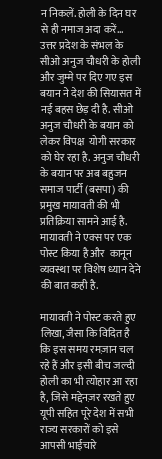न निकलें. होली के दिन घर से ही नमाज अदा करें... उत्तर प्रदेश के संभल के सीओ अनुज चौधरी के होली और जुम्मे पर दिए गए इस बयान ने देश की सियासत में नई बहस छेड़ दी है. सीओ अनुज चौधरी के बयान को लेकर विपक्ष  योगी सरकार को घेर रहा है. अनुज चौधरी के बयान पर अब बहुजन समाज पार्टी (बसपा) की प्रमुख मायावती की भी प्रतिक्रिया सामने आई है. मायावती ने एक्स पर एक पोस्ट किया है और  कानून व्यवस्था पर विशेष ध्यान देने की बात कही है.

मायावती ने पोस्ट करते हुए लिखा, जैसा कि विदित है कि इस समय रमज़ान चल रहे हैं और इसी बीच जल्दी होली का भी त्योहार आ रहा है, जिसे मद्देनज़र रखते हुए यूपी सहित पूरे देश में सभी राज्य सरकारों को इसे आपसी भाईचारे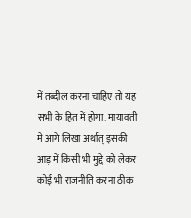में तब्दील करना चाहिए तो यह सभी के हित में होगा. मायावती मे आगे लिखा अर्थात् इसकी आड़ में किसी भी मुद्दे को लेकर कोई भी राजनीति करना ठीक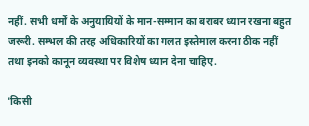नहीं. सभी धर्मों के अनुयायियों के मान-सम्मान का बराबर ध्यान रखना बहुत जरूरी. सम्भल की तरह अधिकारियों का गलत इस्तेमाल करना ठीक नहीं तथा इनको कानून व्यवस्था पर विशेष ध्यान देना चाहिए.

'किसी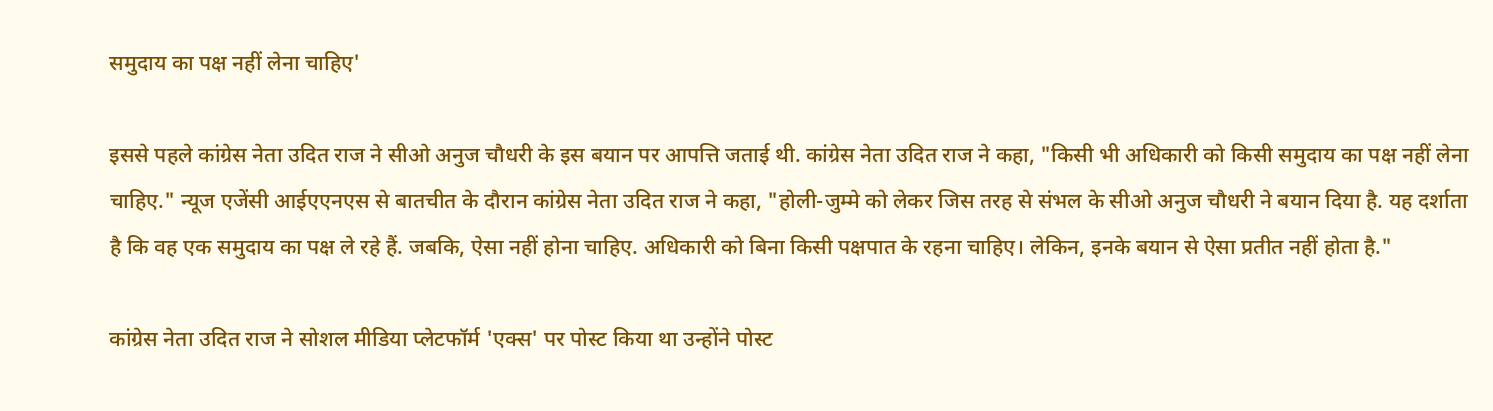समुदाय का पक्ष नहीं लेना चाहिए'

इससे पहले कांग्रेस नेता उदित राज ने सीओ अनुज चौधरी के इस बयान पर आपत्ति जताई थी. कांग्रेस नेता उदित राज ने कहा, "किसी भी अधिकारी को किसी समुदाय का पक्ष नहीं लेना चाहिए." न्यूज एजेंसी आईएएनएस से बातचीत के दौरान कांग्रेस नेता उदित राज ने कहा, "होली-जुम्मे को लेकर जिस तरह से संभल के सीओ अनुज चौधरी ने बयान दिया है. यह दर्शाता है कि वह एक समुदाय का पक्ष ले रहे हैं. जबकि, ऐसा नहीं होना चाहिए. अधिकारी को बिना किसी पक्षपात के रहना चाहिए। लेकिन, इनके बयान से ऐसा प्रतीत नहीं होता है."

कांग्रेस नेता उदित राज ने सोशल मीडिया प्लेटफॉर्म 'एक्स' पर पोस्ट किया था उन्होंने पोस्ट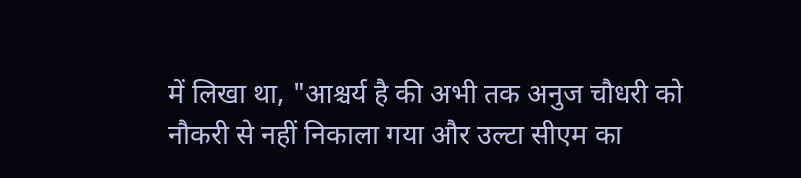में लिखा था, "आश्चर्य है की अभी तक अनुज चौधरी को नौकरी से नहीं निकाला गया और उल्टा सीएम का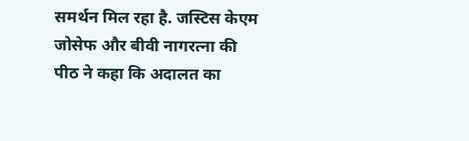समर्थन मिल रहा है. जस्टिस केएम जोसेफ और बीवी नागरत्ना की पीठ ने कहा कि अदालत का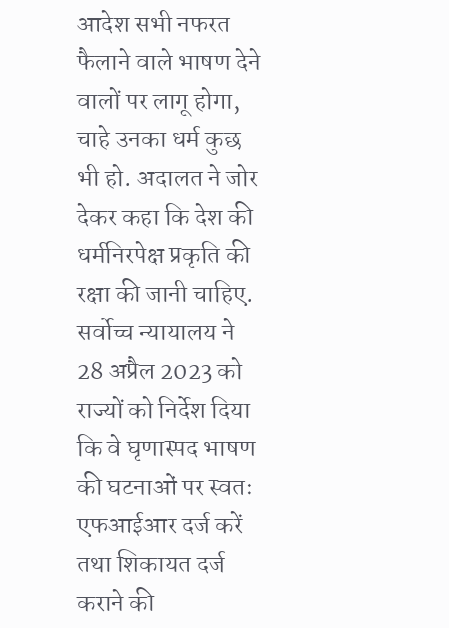आदेश सभी नफरत फैलाने वाले भाषण देने वालों पर लागू होगा, चाहे उनका धर्म कुछ भी हो. अदालत ने जोर देकर कहा कि देश की धर्मनिरपेक्ष प्रकृति की रक्षा की जानी चाहिए. सर्वोच्च न्यायालय ने 28 अप्रैल 2023 को राज्यों को निर्देश दिया कि वे घृणास्पद भाषण की घटनाओं पर स्वतः एफआईआर दर्ज करें तथा शिकायत दर्ज कराने की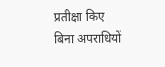प्रतीक्षा किए बिना अपराधियों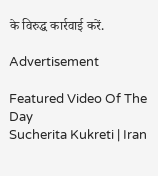के विरुद्ध कार्रवाई करें.

Advertisement

Featured Video Of The Day
Sucherita Kukreti | Iran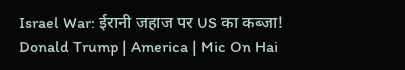Israel War: ईरानी जहाज पर US का कब्जा! Donald Trump | America | Mic On Hai